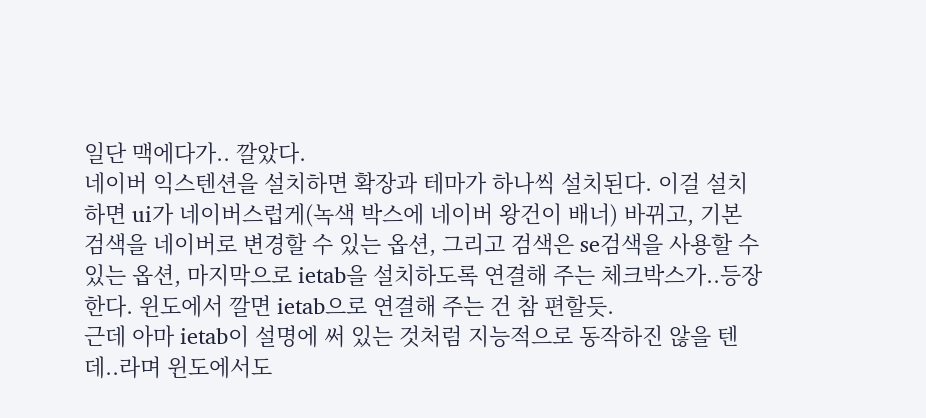일단 맥에다가.. 깔았다.
네이버 익스텐션을 설치하면 확장과 테마가 하나씩 설치된다. 이걸 설치하면 ui가 네이버스럽게(녹색 박스에 네이버 왕건이 배너) 바뀌고, 기본 검색을 네이버로 변경할 수 있는 옵션, 그리고 검색은 se검색을 사용할 수 있는 옵션, 마지막으로 ietab을 설치하도록 연결해 주는 체크박스가..등장한다. 윈도에서 깔면 ietab으로 연결해 주는 건 참 편할듯.
근데 아마 ietab이 설명에 써 있는 것처럼 지능적으로 동작하진 않을 텐데..라며 윈도에서도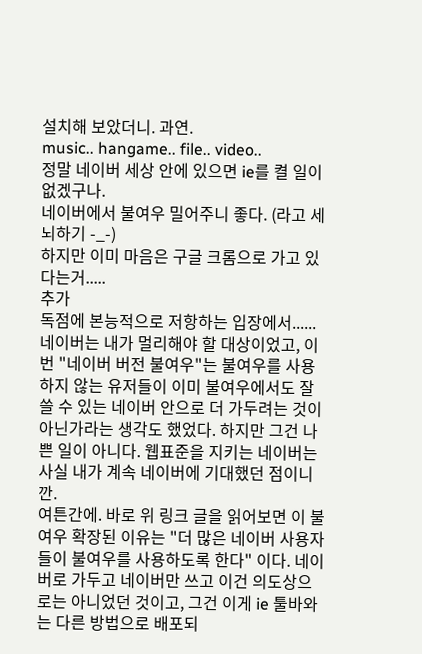설치해 보았더니. 과연.
music.. hangame.. file.. video..
정말 네이버 세상 안에 있으면 ie를 켤 일이 없겠구나.
네이버에서 불여우 밀어주니 좋다. (라고 세뇌하기 -_-)
하지만 이미 마음은 구글 크롬으로 가고 있다는거.....
추가
독점에 본능적으로 저항하는 입장에서...... 네이버는 내가 멀리해야 할 대상이었고, 이번 "네이버 버전 불여우"는 불여우를 사용하지 않는 유저들이 이미 불여우에서도 잘 쓸 수 있는 네이버 안으로 더 가두려는 것이 아닌가라는 생각도 했었다. 하지만 그건 나쁜 일이 아니다. 웹표준을 지키는 네이버는 사실 내가 계속 네이버에 기대했던 점이니깐.
여튼간에. 바로 위 링크 글을 읽어보면 이 불여우 확장된 이유는 "더 많은 네이버 사용자들이 불여우를 사용하도록 한다" 이다. 네이버로 가두고 네이버만 쓰고 이건 의도상으로는 아니었던 것이고, 그건 이게 ie 툴바와는 다른 방법으로 배포되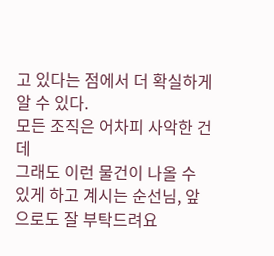고 있다는 점에서 더 확실하게 알 수 있다.
모든 조직은 어차피 사악한 건데
그래도 이런 물건이 나올 수 있게 하고 계시는 순선님, 앞으로도 잘 부탁드려요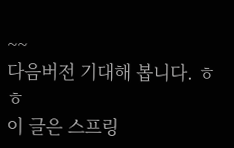~~
다음버전 기대해 봅니다. ㅎㅎ
이 글은 스프링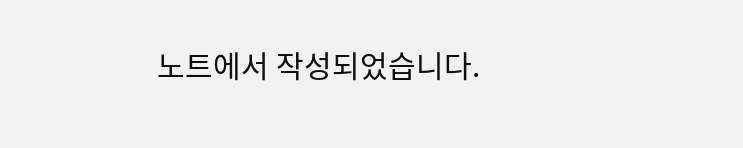노트에서 작성되었습니다.